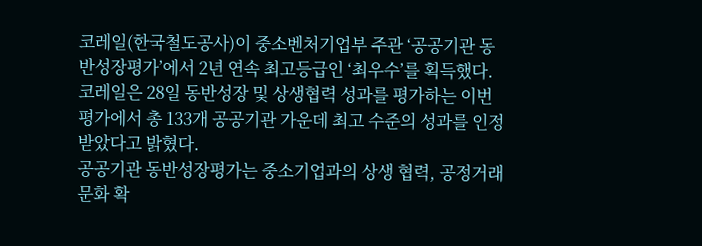코레일(한국철도공사)이 중소벤처기업부 주관 ‘공공기관 동반성장평가’에서 2년 연속 최고등급인 ‘최우수’를 획득했다.
코레일은 28일 동반성장 및 상생협력 성과를 평가하는 이번 평가에서 총 133개 공공기관 가운데 최고 수준의 성과를 인정받았다고 밝혔다.
공공기관 동반성장평가는 중소기업과의 상생 협력, 공정거래 문화 확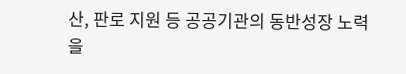산, 판로 지원 등 공공기관의 동반성장 노력을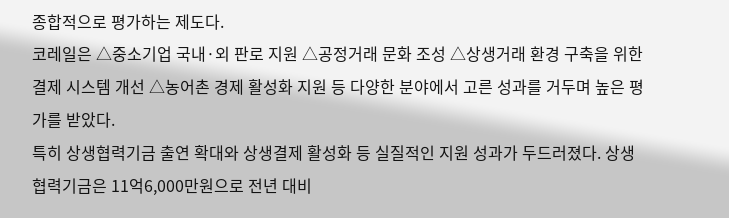종합적으로 평가하는 제도다.
코레일은 △중소기업 국내·외 판로 지원 △공정거래 문화 조성 △상생거래 환경 구축을 위한 결제 시스템 개선 △농어촌 경제 활성화 지원 등 다양한 분야에서 고른 성과를 거두며 높은 평가를 받았다.
특히 상생협력기금 출연 확대와 상생결제 활성화 등 실질적인 지원 성과가 두드러졌다. 상생협력기금은 11억6,000만원으로 전년 대비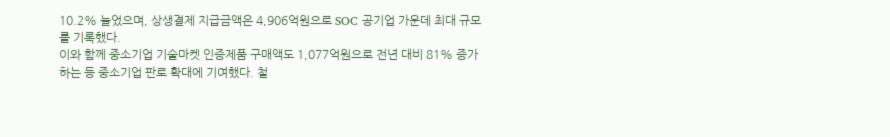10.2% 늘었으며, 상생결제 지급금액은 4,906억원으로 SOC 공기업 가운데 최대 규모를 기록했다.
이와 함께 중소기업 기술마켓 인증제품 구매액도 1,077억원으로 전년 대비 81% 증가하는 등 중소기업 판로 확대에 기여했다. 철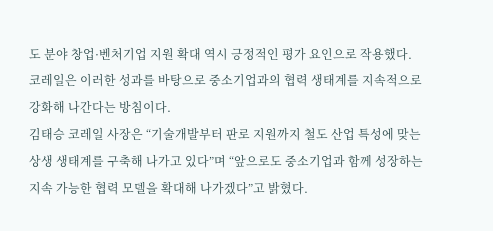도 분야 창업·벤처기업 지원 확대 역시 긍정적인 평가 요인으로 작용했다.
코레일은 이러한 성과를 바탕으로 중소기업과의 협력 생태계를 지속적으로 강화해 나간다는 방침이다.
김태승 코레일 사장은 “기술개발부터 판로 지원까지 철도 산업 특성에 맞는 상생 생태계를 구축해 나가고 있다”며 “앞으로도 중소기업과 함께 성장하는 지속 가능한 협력 모델을 확대해 나가겠다”고 밝혔다.